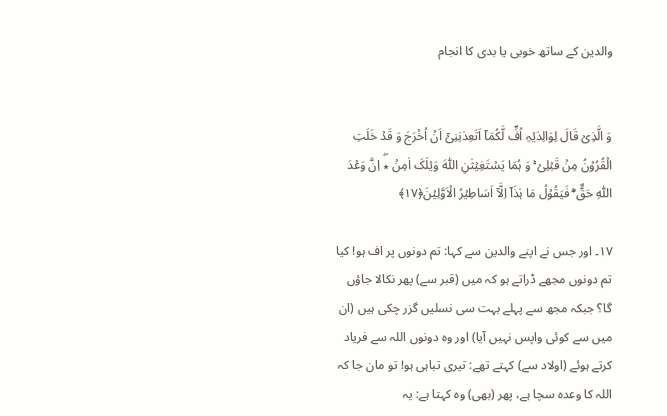والدین کے ساتھ خوبی یا بدی کا انجام


وَ الَّذِیۡ قَالَ لِوَالِدَیۡہِ اُفٍّ لَّکُمَاۤ اَتَعِدٰنِنِیۡۤ اَنۡ اُخۡرَجَ وَ قَدۡ خَلَتِ الۡقُرُوۡنُ مِنۡ قَبۡلِیۡ ۚ وَ ہُمَا یَسۡتَغِیۡثٰنِ اللّٰہَ وَیۡلَکَ اٰمِنۡ ٭ۖ اِنَّ وَعۡدَ اللّٰہِ حَقٌّ ۚۖ فَیَقُوۡلُ مَا ہٰذَاۤ اِلَّاۤ اَسَاطِیۡرُ الۡاَوَّلِیۡنَ﴿۱۷﴾

۱۷۔ اور جس نے اپنے والدین سے کہا: تم دونوں پر اف ہو! کیا تم دونوں مجھے ڈراتے ہو کہ میں (قبر سے) پھر نکالا جاؤں گا؟ جبکہ مجھ سے پہلے بہت سی نسلیں گزر چکی ہیں (ان میں سے کوئی واپس نہیں آیا) اور وہ دونوں اللہ سے فریاد کرتے ہوئے (اولاد سے) کہتے تھے: تیری تباہی ہو! تو مان جا کہ اللہ کا وعدہ سچا ہے، پھر (بھی) وہ کہتا ہے: یہ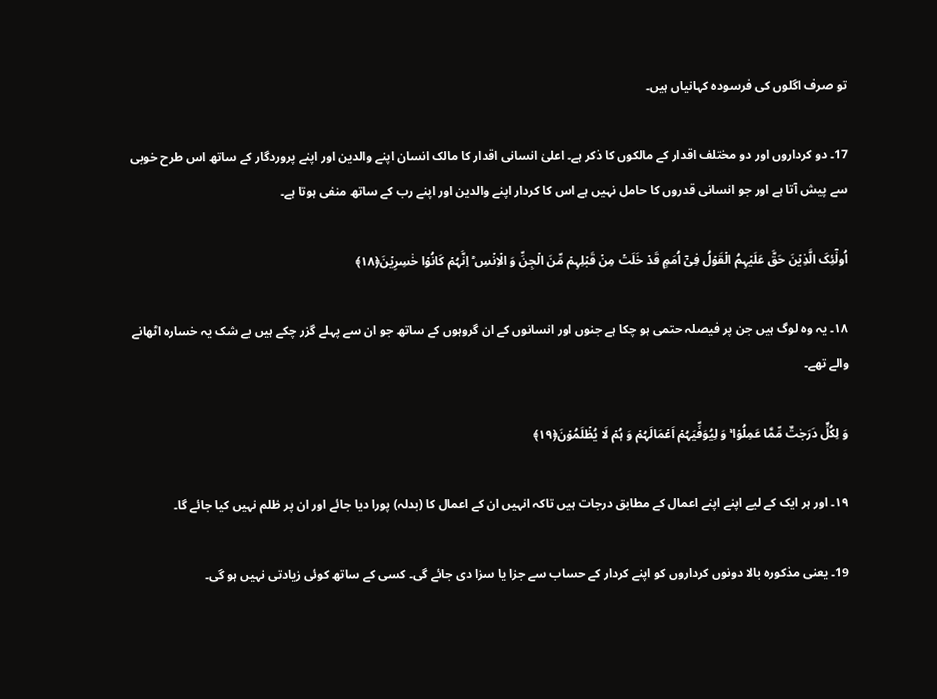تو صرف اگلوں کی فرسودہ کہانیاں ہیں۔

17۔ دو کرداروں اور دو مختلف اقدار کے مالکوں کا ذکر ہے۔ اعلیٰ انسانی اقدار کا مالک انسان اپنے والدین اور اپنے پروردگار کے ساتھ اس طرح خوبی سے پیش آتا ہے اور جو انسانی قدروں کا حامل نہیں ہے اس کا کردار اپنے والدین اور اپنے رب کے ساتھ منفی ہوتا ہے۔

اُولٰٓئِکَ الَّذِیۡنَ حَقَّ عَلَیۡہِمُ الۡقَوۡلُ فِیۡۤ اُمَمٍ قَدۡ خَلَتۡ مِنۡ قَبۡلِہِمۡ مِّنَ الۡجِنِّ وَ الۡاِنۡسِ ؕ اِنَّہُمۡ کَانُوۡا خٰسِرِیۡنَ﴿۱۸﴾

۱۸۔ یہ وہ لوگ ہیں جن پر فیصلہ حتمی ہو چکا ہے جنوں اور انسانوں کے ان گروہوں کے ساتھ جو ان سے پہلے گزر چکے ہیں بے شک یہ خسارہ اٹھانے والے تھے۔

وَ لِکُلٍّ دَرَجٰتٌ مِّمَّا عَمِلُوۡا ۚ وَ لِیُوَفِّیَہُمۡ اَعۡمَالَہُمۡ وَ ہُمۡ لَا یُظۡلَمُوۡنَ﴿۱۹﴾

۱۹۔ اور ہر ایک کے لیے اپنے اپنے اعمال کے مطابق درجات ہیں تاکہ انہیں ان کے اعمال کا (بدلہ) پورا دیا جائے اور ان پر ظلم نہیں کیا جائے گا۔

19۔ یعنی مذکورہ بالا دونوں کرداروں کو اپنے کردار کے حساب سے جزا یا سزا دی جائے گی۔ کسی کے ساتھ کوئی زیادتی نہیں ہو گی۔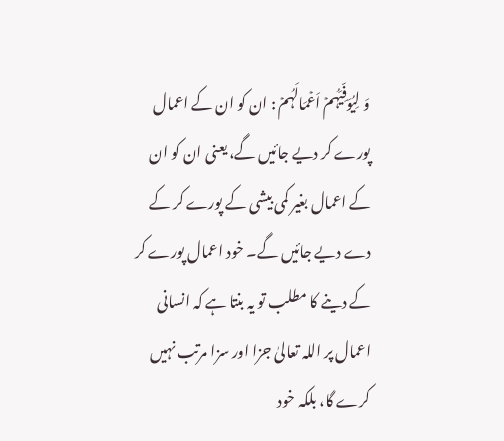وَ لِیُوَفِّیَہُمۡ اَعۡمَالَہُمۡ : ان کو ان کے اعمال پورے کر دیے جائیں گے، یعنی ان کو ان کے اعمال بغیر کمی بیشی کے پورے کر کے دے دیے جائیں گے۔ خود اعمال پورے کر کے دینے کا مطلب تو یہ بنتا ہے کہ انسانی اعمال پر اللہ تعالیٰ جزا اور سزا مرتب نہیں کرے گا، بلکہ خود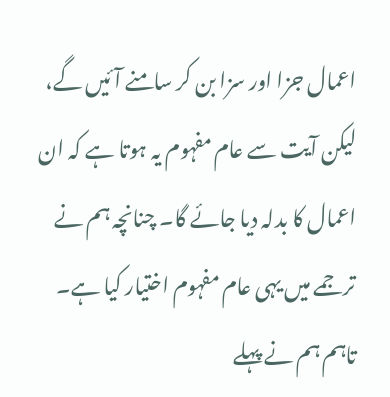اعمال جزا اور سزا بن کر سامنے آئیں گے، لیکن آیت سے عام مفہوم یہ ہوتا ہے کہ ان اعمال کا بدلہ دیا جائے گا۔ چنانچہ ہم نے ترجمے میں یہی عام مفہوم اختیار کیا ہے۔ تاہم ہم نے پہلے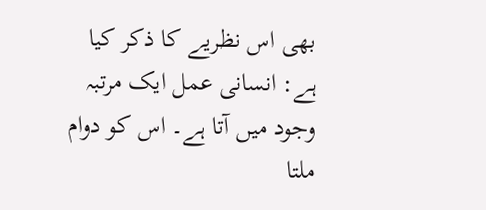بھی اس نظریے کا ذکر کیا ہے: انسانی عمل ایک مرتبہ وجود میں آتا ہے۔ اس کو دوام ملتا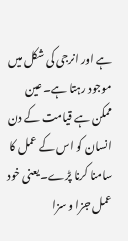ہے اور انرجی کی شکل میں موجود رہتا ہے۔ عین ممکن ہے قیامت کے دن انسان کو اس کے عمل کا سامنا کرنا پڑے۔ یعنی خود عمل جزا و سزا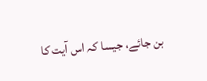بن جائے، جیسا کہ اس آیت کا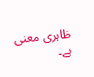ظاہری معنی ہے۔